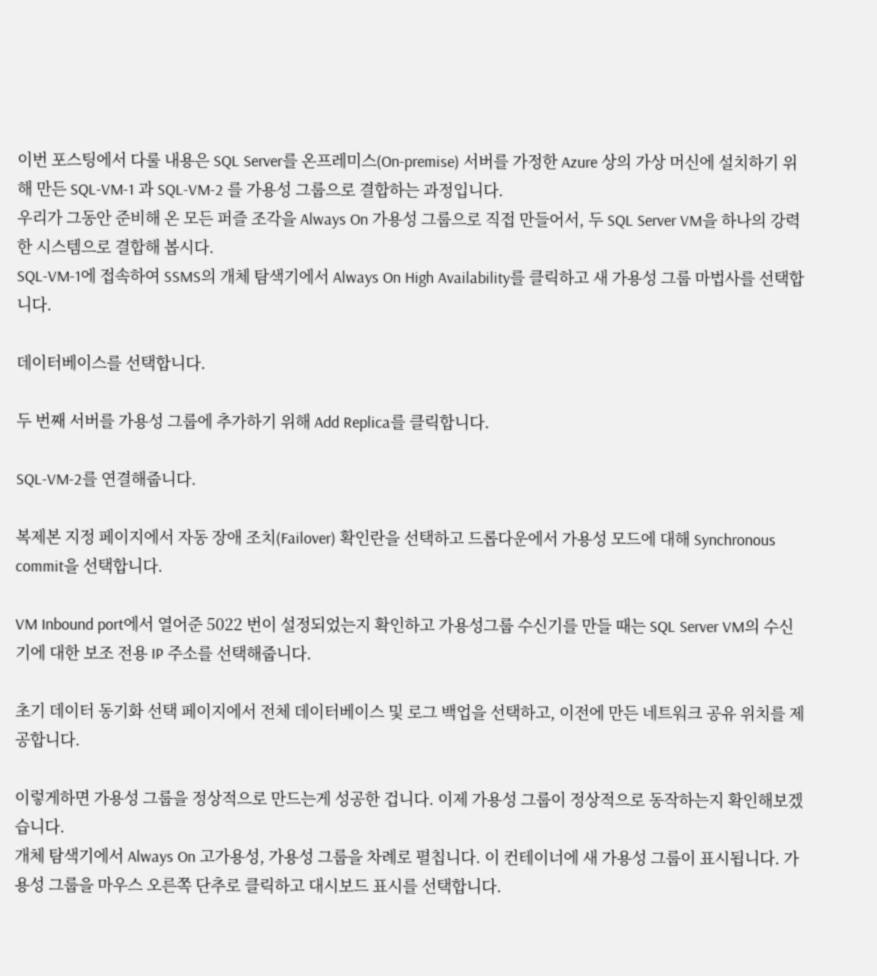이번 포스팅에서 다룰 내용은 SQL Server를 온프레미스(On-premise) 서버를 가정한 Azure 상의 가상 머신에 설치하기 위해 만든 SQL-VM-1 과 SQL-VM-2 를 가용성 그룹으로 결합하는 과정입니다.
우리가 그동안 준비해 온 모든 퍼즐 조각을 Always On 가용성 그룹으로 직접 만들어서, 두 SQL Server VM을 하나의 강력한 시스템으로 결합해 봅시다.
SQL-VM-1에 접속하여 SSMS의 개체 탐색기에서 Always On High Availability를 클릭하고 새 가용성 그룹 마법사를 선택합니다.

데이터베이스를 선택합니다.

두 번째 서버를 가용성 그룹에 추가하기 위해 Add Replica를 클릭합니다.

SQL-VM-2를 연결해줍니다.

복제본 지정 페이지에서 자동 장애 조치(Failover) 확인란을 선택하고 드롭다운에서 가용성 모드에 대해 Synchronous commit을 선택합니다.

VM Inbound port에서 열어준 5022 번이 설정되었는지 확인하고 가용성그룹 수신기를 만들 때는 SQL Server VM의 수신기에 대한 보조 전용 IP 주소를 선택해줍니다.

초기 데이터 동기화 선택 페이지에서 전체 데이터베이스 및 로그 백업을 선택하고, 이전에 만든 네트워크 공유 위치를 제공합니다.

이렇게하면 가용성 그룹을 정상적으로 만드는게 성공한 겁니다. 이제 가용성 그룹이 정상적으로 동작하는지 확인해보겠습니다.
개체 탐색기에서 Always On 고가용성, 가용성 그룹을 차례로 펼칩니다. 이 컨테이너에 새 가용성 그룹이 표시됩니다. 가용성 그룹을 마우스 오른쪽 단추로 클릭하고 대시보드 표시를 선택합니다.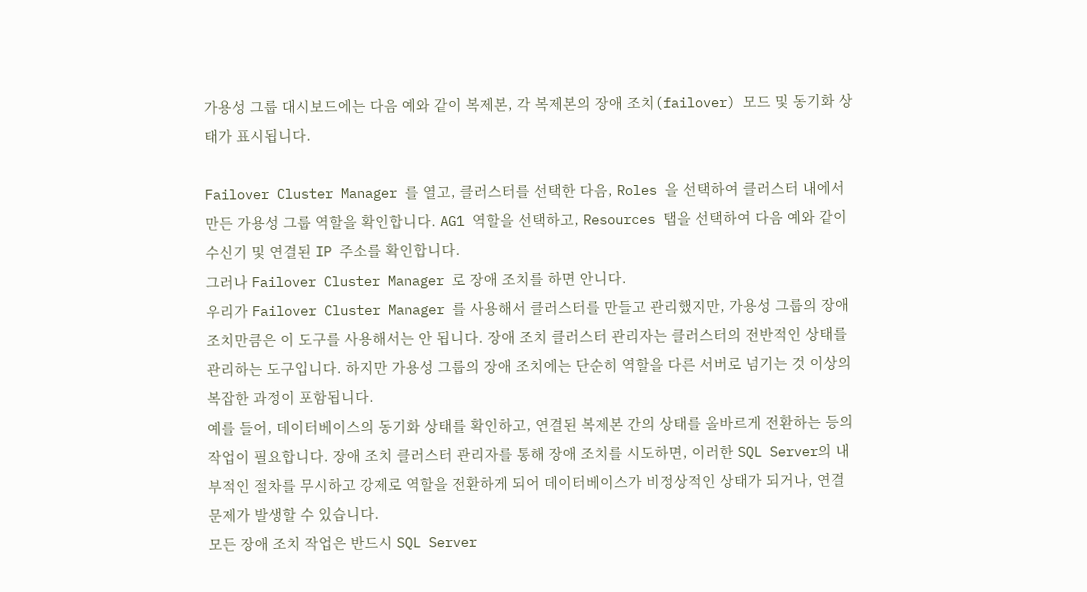가용성 그룹 대시보드에는 다음 예와 같이 복제본, 각 복제본의 장애 조치(failover) 모드 및 동기화 상태가 표시됩니다.

Failover Cluster Manager 를 열고, 클러스터를 선택한 다음, Roles 을 선택하여 클러스터 내에서 만든 가용성 그룹 역할을 확인합니다. AG1 역할을 선택하고, Resources 탭을 선택하여 다음 예와 같이 수신기 및 연결된 IP 주소를 확인합니다.
그러나 Failover Cluster Manager 로 장애 조치를 하면 안니다.
우리가 Failover Cluster Manager 를 사용해서 클러스터를 만들고 관리했지만, 가용성 그룹의 장애 조치만큼은 이 도구를 사용해서는 안 됩니다. 장애 조치 클러스터 관리자는 클러스터의 전반적인 상태를 관리하는 도구입니다. 하지만 가용성 그룹의 장애 조치에는 단순히 역할을 다른 서버로 넘기는 것 이상의 복잡한 과정이 포함됩니다.
예를 들어, 데이터베이스의 동기화 상태를 확인하고, 연결된 복제본 간의 상태를 올바르게 전환하는 등의 작업이 필요합니다. 장애 조치 클러스터 관리자를 통해 장애 조치를 시도하면, 이러한 SQL Server의 내부적인 절차를 무시하고 강제로 역할을 전환하게 되어 데이터베이스가 비정상적인 상태가 되거나, 연결 문제가 발생할 수 있습니다.
모든 장애 조치 작업은 반드시 SQL Server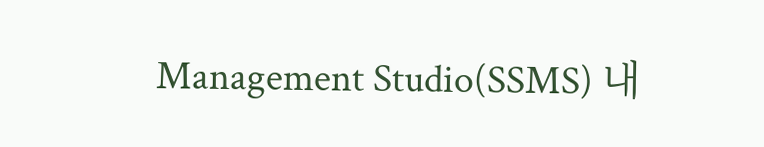Management Studio(SSMS) 내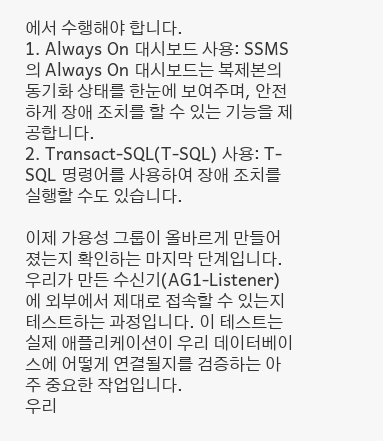에서 수행해야 합니다.
1. Always On 대시보드 사용: SSMS의 Always On 대시보드는 복제본의 동기화 상태를 한눈에 보여주며, 안전하게 장애 조치를 할 수 있는 기능을 제공합니다.
2. Transact-SQL(T-SQL) 사용: T-SQL 명령어를 사용하여 장애 조치를 실행할 수도 있습니다.

이제 가용성 그룹이 올바르게 만들어졌는지 확인하는 마지막 단계입니다. 우리가 만든 수신기(AG1-Listener)에 외부에서 제대로 접속할 수 있는지 테스트하는 과정입니다. 이 테스트는 실제 애플리케이션이 우리 데이터베이스에 어떻게 연결될지를 검증하는 아주 중요한 작업입니다.
우리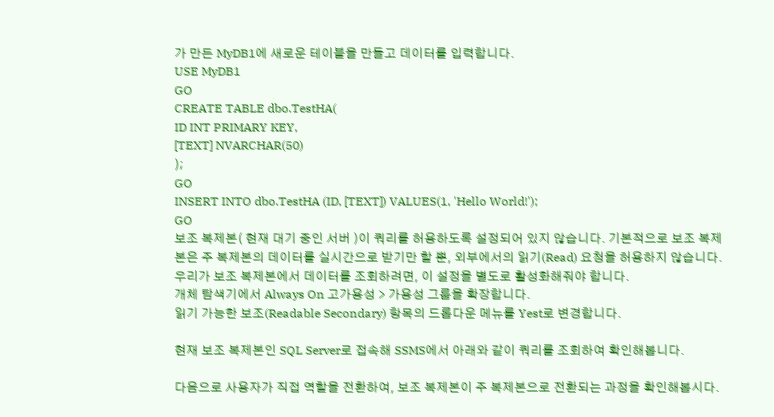가 만든 MyDB1에 새로운 테이블을 만들고 데이터를 입력합니다.
USE MyDB1
GO
CREATE TABLE dbo.TestHA(
ID INT PRIMARY KEY,
[TEXT] NVARCHAR(50)
);
GO
INSERT INTO dbo.TestHA (ID, [TEXT]) VALUES(1, 'Hello World!');
GO
보조 복제본( 현재 대기 중인 서버 )이 쿼리를 허용하도록 설정되어 있지 않습니다. 기본적으로 보조 복제본은 주 복제본의 데이터를 실시간으로 받기만 할 뿐, 외부에서의 읽기(Read) 요청을 허용하지 않습니다. 우리가 보조 복제본에서 데이터를 조회하려면, 이 설정을 별도로 활성화해줘야 합니다.
개체 탐색기에서 Always On 고가용성 > 가용성 그룹을 확장합니다.
읽기 가능한 보조(Readable Secondary) 항목의 드롭다운 메뉴를 Yest로 변경합니다.

현재 보조 복제본인 SQL Server로 접속해 SSMS에서 아래와 같이 쿼리를 조회하여 확인해봅니다.

다음으로 사용자가 직접 역할을 전환하여, 보조 복제본이 주 복제본으로 전환되는 과정을 확인해봅시다.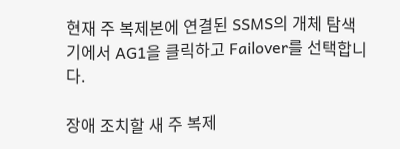현재 주 복제본에 연결된 SSMS의 개체 탐색기에서 AG1을 클릭하고 Failover를 선택합니다.

장애 조치할 새 주 복제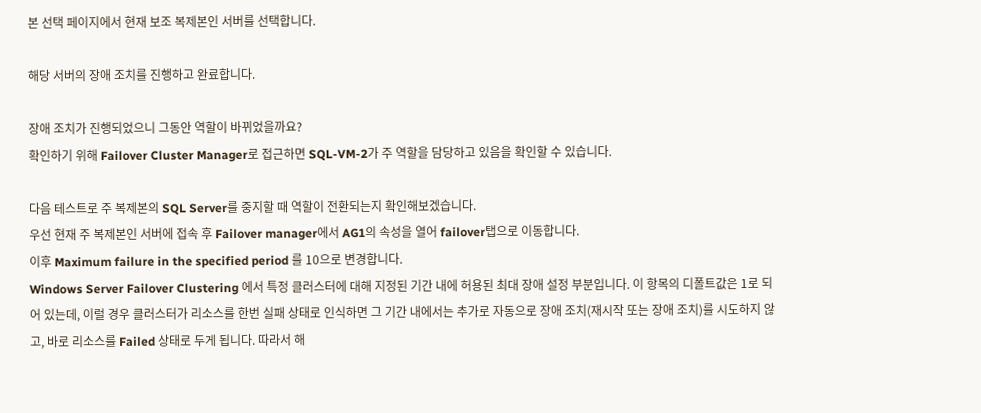본 선택 페이지에서 현재 보조 복제본인 서버를 선택합니다.

해당 서버의 장애 조치를 진행하고 완료합니다.

장애 조치가 진행되었으니 그동안 역할이 바뀌었을까요?
확인하기 위해 Failover Cluster Manager로 접근하면 SQL-VM-2가 주 역할을 담당하고 있음을 확인할 수 있습니다.

다음 테스트로 주 복제본의 SQL Server를 중지할 때 역할이 전환되는지 확인해보겠습니다.
우선 현재 주 복제본인 서버에 접속 후 Failover manager에서 AG1의 속성을 열어 failover탭으로 이동합니다.
이후 Maximum failure in the specified period 를 10으로 변경합니다.
Windows Server Failover Clustering 에서 특정 클러스터에 대해 지정된 기간 내에 허용된 최대 장애 설정 부분입니다. 이 항목의 디폴트값은 1로 되어 있는데, 이럴 경우 클러스터가 리소스를 한번 실패 상태로 인식하면 그 기간 내에서는 추가로 자동으로 장애 조치(재시작 또는 장애 조치)를 시도하지 않고, 바로 리소스를 Failed 상태로 두게 됩니다. 따라서 해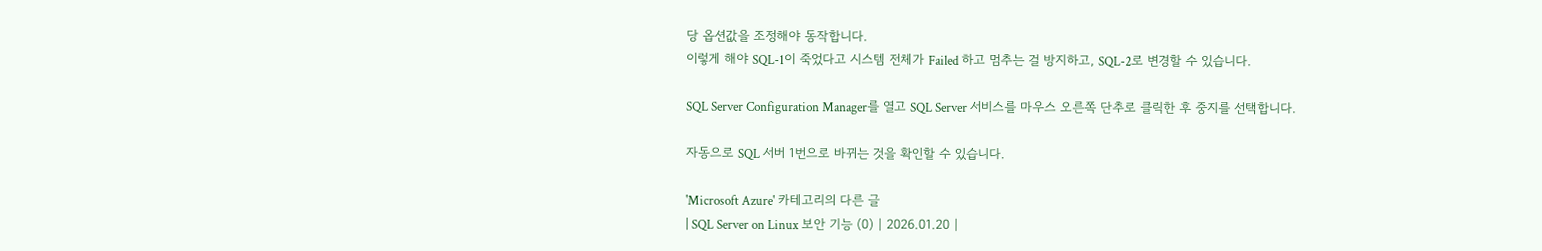당 옵션값을 조정해야 동작합니다.
이렇게 해야 SQL-1이 죽었다고 시스템 전체가 Failed 하고 멈추는 걸 방지하고, SQL-2로 변경할 수 있습니다.

SQL Server Configuration Manager를 열고 SQL Server 서비스를 마우스 오른쪽 단추로 클릭한 후 중지를 선택합니다.

자동으로 SQL 서버 1번으로 바뀌는 것을 확인할 수 있습니다.

'Microsoft Azure' 카테고리의 다른 글
| SQL Server on Linux 보안 기능 (0) | 2026.01.20 |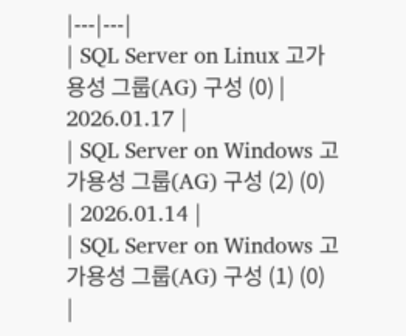|---|---|
| SQL Server on Linux 고가용성 그룹(AG) 구성 (0) | 2026.01.17 |
| SQL Server on Windows 고가용성 그룹(AG) 구성 (2) (0) | 2026.01.14 |
| SQL Server on Windows 고가용성 그룹(AG) 구성 (1) (0) |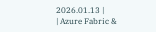2026.01.13 |
| Azure Fabric &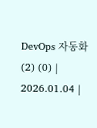DevOps 자동화 (2) (0) | 2026.01.04 |